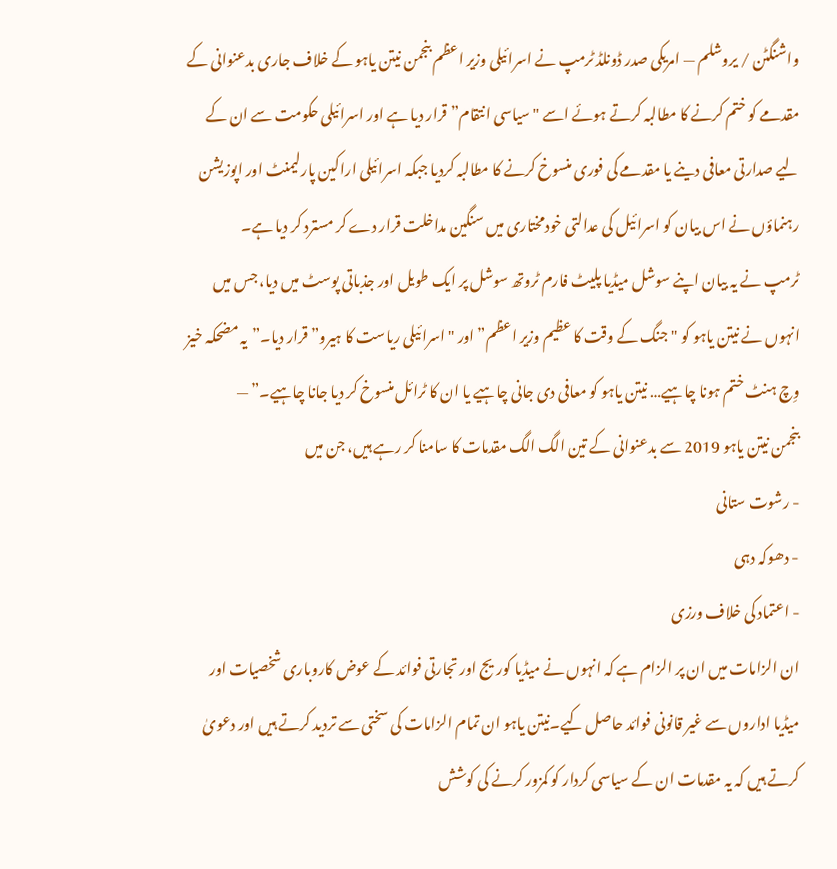واشنگٹن / یروشلم — امریکی صدر ڈونلڈ ٹرمپ نے اسرائیلی وزیر اعظم بنجمن نیتن یاہو کے خلاف جاری بدعنوانی کے مقدمے کو ختم کرنے کا مطالبہ کرتے ہوئے اسے "سیاسی انتقام” قرار دیا ہے اور اسرائیلی حکومت سے ان کے لیے صدارتی معافی دینے یا مقدمے کی فوری منسوخ کرنے کا مطالبہ کردیا جبکہ اسرائیلی اراکین پارلیمنٹ اور اپوزیشن رہنماؤں نے اس بیان کو اسرائیل کی عدالتی خودمختاری میں سنگین مداخلت قرار دے کر مسترد کر دیا ہے۔
ٹرمپ نے یہ بیان اپنے سوشل میڈیا پلیٹ فارم ٹروتھ سوشل پر ایک طویل اور جذباتی پوسٹ میں دیا، جس میں انہوں نے نیتن یاہو کو "جنگ کے وقت کا عظیم وزیر اعظم” اور "اسرائیلی ریاست کا ہیرو” قرار دیا۔”یہ مضحکہ خیز وِچ ہنٹ ختم ہونا چاہیے… نیتن یاہو کو معافی دی جانی چاہیے یا ان کا ٹرائل منسوخ کر دیا جانا چاہیے۔” —
بنجمن نیتن یاہو 2019 سے بدعنوانی کے تین الگ الگ مقدمات کا سامنا کر رہے ہیں، جن میں
- رشوت ستانی
- دھوکہ دہی
- اعتماد کی خلاف ورزی
ان الزامات میں ان پر الزام ہے کہ انہوں نے میڈیا کوریج اور تجارتی فوائد کے عوض کاروباری شخصیات اور میڈیا اداروں سے غیر قانونی فوائد حاصل کیے۔نیتن یاہو ان تمام الزامات کی سختی سے تردید کرتے ہیں اور دعویٰ کرتے ہیں کہ یہ مقدمات ان کے سیاسی کردار کو کمزور کرنے کی کوشش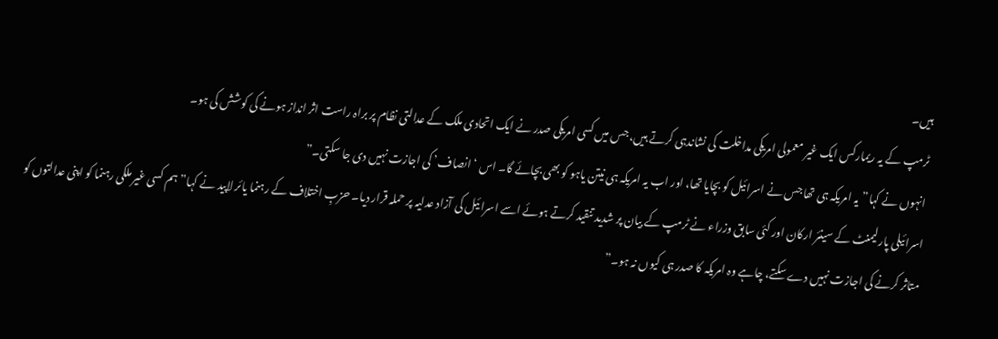ہیں۔
ٹرمپ کے یہ ریمارکس ایک غیر معمولی امریکی مداخلت کی نشاندہی کرتے ہیں، جس میں کسی امریکی صدر نے ایک اتحادی ملک کے عدالتی نظام پر براہ راست اثر انداز ہونے کی کوشش کی ہو۔
انہوں نے کہا”یہ امریکہ ہی تھا جس نے اسرائیل کو بچایا تھا، اور اب یہ امریکہ ہی نیتن یاہو کو بھی بچائے گا۔ اس ‘انصاف’ کی اجازت نہیں دی جا سکتی۔”
اسرائیلی پارلیمنٹ کے سینئر ارکان اور کئی سابق وزراء نے ٹرمپ کے بیان پر شدید تنقید کرتے ہوئے اسے اسرائیل کی آزاد عدلیہ پر حملہ قرار دیا۔ حزبِ اختلاف کے رہنما یائر لاپید نے کہا”ہم کسی غیر ملکی رہنما کو اپنی عدالتوں کو متاثر کرنے کی اجازت نہیں دے سکتے، چاہے وہ امریکہ کا صدر ہی کیوں نہ ہو۔”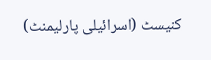کنیسٹ (اسرائیلی پارلیمنٹ)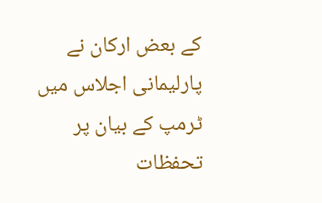کے بعض ارکان نے پارلیمانی اجلاس میں ٹرمپ کے بیان پر تحفظات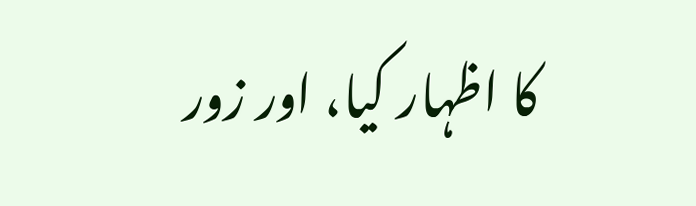کا اظہار کیا، اور زور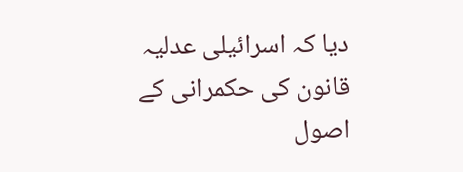دیا کہ اسرائیلی عدلیہ قانون کی حکمرانی کے اصول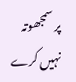پر سمجھوتہ نہیں کرے